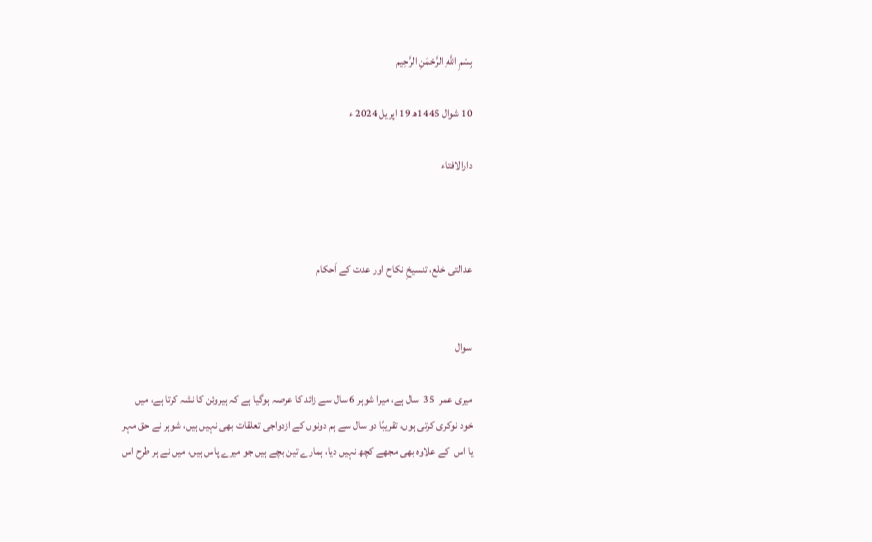بِسْمِ اللَّهِ الرَّحْمَنِ الرَّحِيم

10 شوال 1445ھ 19 اپریل 2024 ء

دارالافتاء



عدالتی خلع، تنسیخِ نکاح اور عدت کے اَحکام


سوال

میری عمر  35  سال ہے، میرا شوہر 6 سال سے زائد کا عرصہ ہوگیا ہے کہ ہیروئن کا نشہ کرتا ہے، میں خود نوکری کرتی ہوں، تقریبًا دو سال سے ہم دونوں کے ازدواجی تعلقات بھی نہیں ہیں، شوہر نے حق مہر یا اس  کے علاوہ بھی مجھے کچھ نہیں دیا، ہمارے تین بچے ہیں جو میرے پاس ہیں، میں نے ہر طرح اس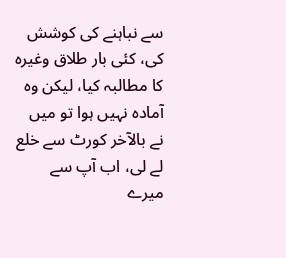سے نباہنے کی کوشش کی، کئی بار طلاق وغیرہ کا مطالبہ کیا، لیکن وہ آمادہ نہیں ہوا تو میں نے بالآخر کورٹ سے خلع لے لی، اب آپ سے میرے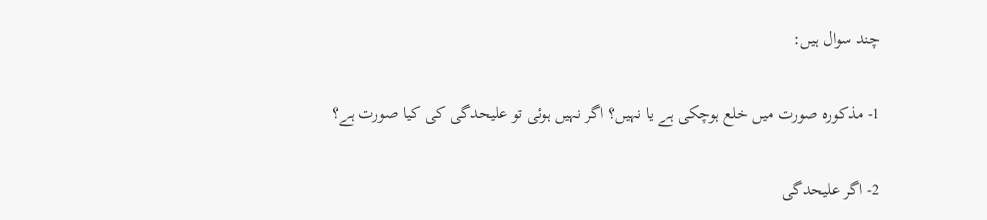چند سوال ہیں:

1- مذکورہ صورت میں خلع ہوچکی ہے یا نہیں؟ اگر نہیں ہوئی تو علیحدگی کی کیا صورت ہے؟

2- اگر علیحدگی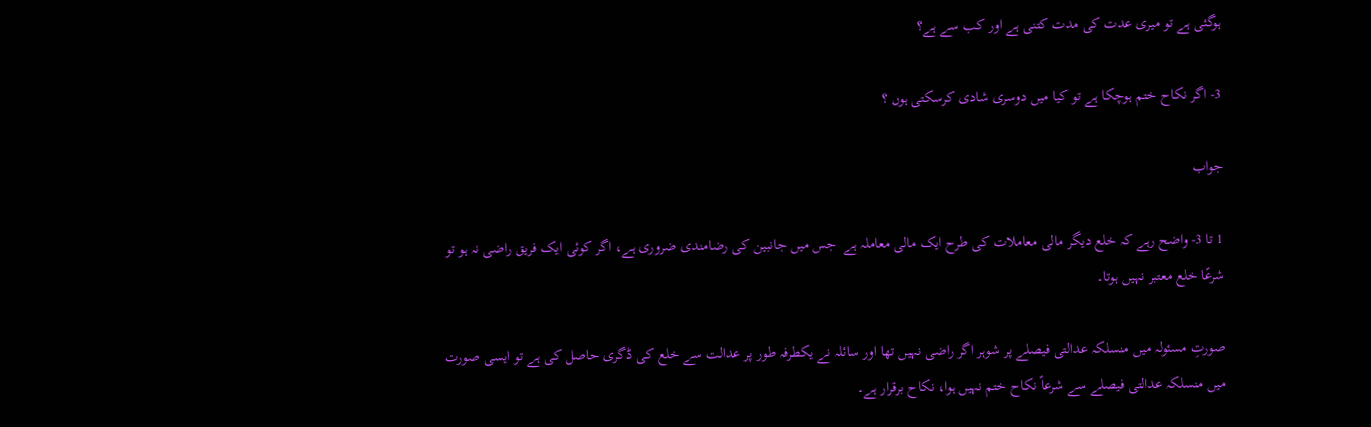ہوگئی ہے تو میری عدت کی مدت کتنی ہے اور کب سے ہے؟

3- اگر نکاح ختم ہوچکا ہے تو کیا میں دوسری شادی کرسکتی ہوں ؟

جواب

1 تا 3- واضح رہے کہ خلع دیگر مالی معاملات کی طرح ایک مالی معاملہ ہے  جس میں جانبین کی رضامندی ضروری ہے، اگر کوئی ایک فریق راضی نہ ہو تو شرعًا خلع معتبر نہیں ہوتا۔

صورتِ مسئولہ میں منسلکہ عدالتی فیصلے پر شوہر اگر راضی نہیں تھا اور سائلہ نے یکطرفہ طور پر عدالت سے خلع کی ڈگری حاصل کی ہے تو ایسی صورت میں منسلکہ عدالتی فیصلے سے شرعاً نکاح ختم نہیں ہوا، نکاح برقرار ہے۔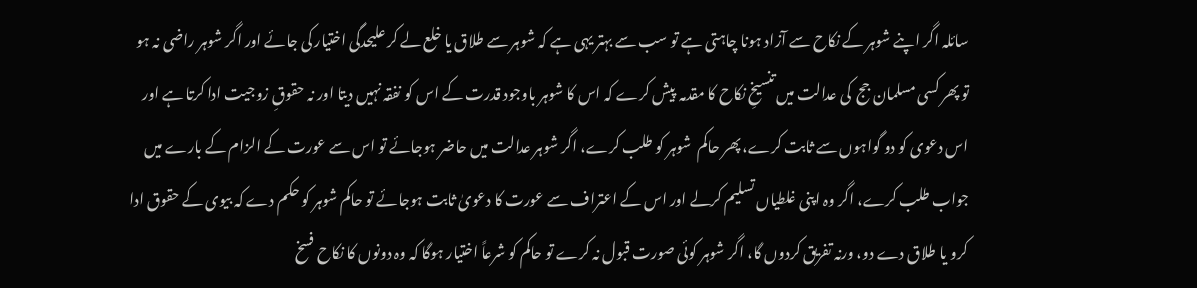سائلہ اگر اپنے شوہر کے نکاح سے آزاد ہونا چاہتی ہے تو سب سے بہتر یہی ہے کہ شوہر سے طلاق یا خلع لے کر علیحدگی اختیار کی جائے اور اگر شوہر راضی نہ ہو تو پھر کسی مسلمان جج  کی عدالت میں تنسیخِ نکاح کا مقدمہ  پیش کرے کہ اس کا شوہر باوجود قدرت کے اس کو نفقہ نہیں دیتا اور نہ حقوقِ زوجیت ادا کرتا ہے اور اس دعوی کو دو گواہوں سے ثابت کرے، پھر حاکم  شوہر کو طلب کرے، اگر شوہر عدالت میں حاضر ہوجائے تو اس سے عورت کے الزام کے بارے میں جواب طلب کرے، اگر وہ اپنی غلطیاں تسلیم کرلے اور اس کے اعتراف سے عورت کا دعویٰ ثابت ہوجائے تو حاکم شوہر کو حکم دے کہ بیوی کے حقوق ادا کرو یا طلاق دے دو، ورنہ تفریق کردوں گا، اگر شوہر کوئی صورت قبول نہ کرے تو حاکم کو شرعاً اختیار ہوگا کہ وہ دونوں کا نکاح فسخ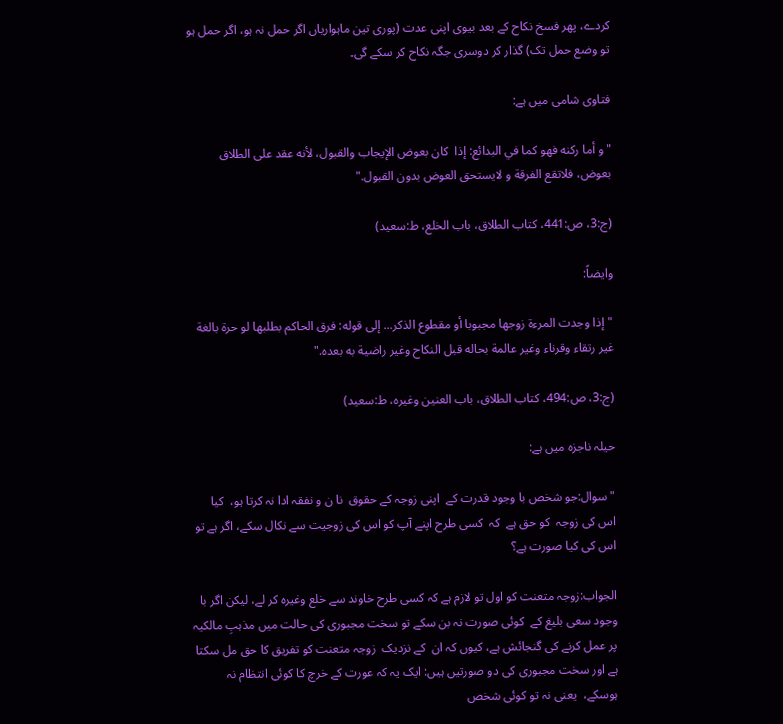کردے، پھر فسخ نکاح کے بعد بیوی اپنی عدت (پوری تین ماہواریاں اگر حمل نہ ہو، اگر حمل ہو تو وضع حمل تک) گذار کر دوسری جگہ نکاح کر سکے گی۔

فتاوی شامی میں ہے:

"و أما ركنه فھو کما في البدائع: إذا  کان بعوض الإیجاب والقبول، لأنه عقد علی الطلاق بعوض، فلاتقع الفرقة و لایستحق العوض بدون القبول."

(ج:3، ص:441، كتاب الطلاق، باب الخلع، ط:سعید)

وایضاً:

"إذا وجدت المرءۃ زوجھا مجبوبا أو مقطوع الذکر... إلی قوله: فرق الحاکم بطلبھا لو حرۃ بالغة غیر رتقاء وقرناء وغیر عالمة بحاله قبل النکاح وغیر راضیة به بعدہ."

(ج:3، ص:494، کتاب الطلاق، باب العنین وغیرہ، ط:سعید)

حیلہ ناجزہ میں ہے:

"سوال:جو شخص با وجود قدرت کے  اپنی زوجہ کے حقوق  نا ن و نفقہ ادا نہ کرتا ہو،  کیا   اس کی زوجہ  کو حق ہے  کہ  کسی طرح اپنے آپ کو اس کی زوجیت سے نکال سکے، اگر ہے تو اس کی کیا صورت ہے؟

الجواب:زوجہ متعنت کو اول تو لازم ہے کہ کسی طرح خاوند سے خلع وغیرہ کر لے، لیکن اگر با وجود سعی بلیغ کے  کوئی صورت نہ بن سکے تو سخت مجبوری کی حالت میں مذہبِ مالکیہ پر عمل کرنے کی گنجائش ہے، کیوں کہ ان  کے نزدیک  زوجہ متعنت کو تفریق کا حق مل سکتا ہے اور سخت مجبوری کی دو صورتیں ہیں: ایک یہ کہ عورت کے خرچ کا کوئی انتظام نہ ہوسکے،  یعنی نہ تو کوئی شخص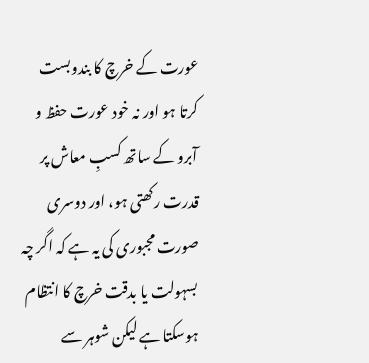عورت کے خرچ کا بندوبست کرتا ہو اور نہ خود عورت حفظ و آبرو کے ساتھ کسبِ معاش پر قدرت رکھتی ہو، اور دوسری صورت مجبوری کی یہ ہے کہ اگر چہ بسہولت یا بدقت خرچ کا انتظام ہوسکتا ہے لیکن شوہر سے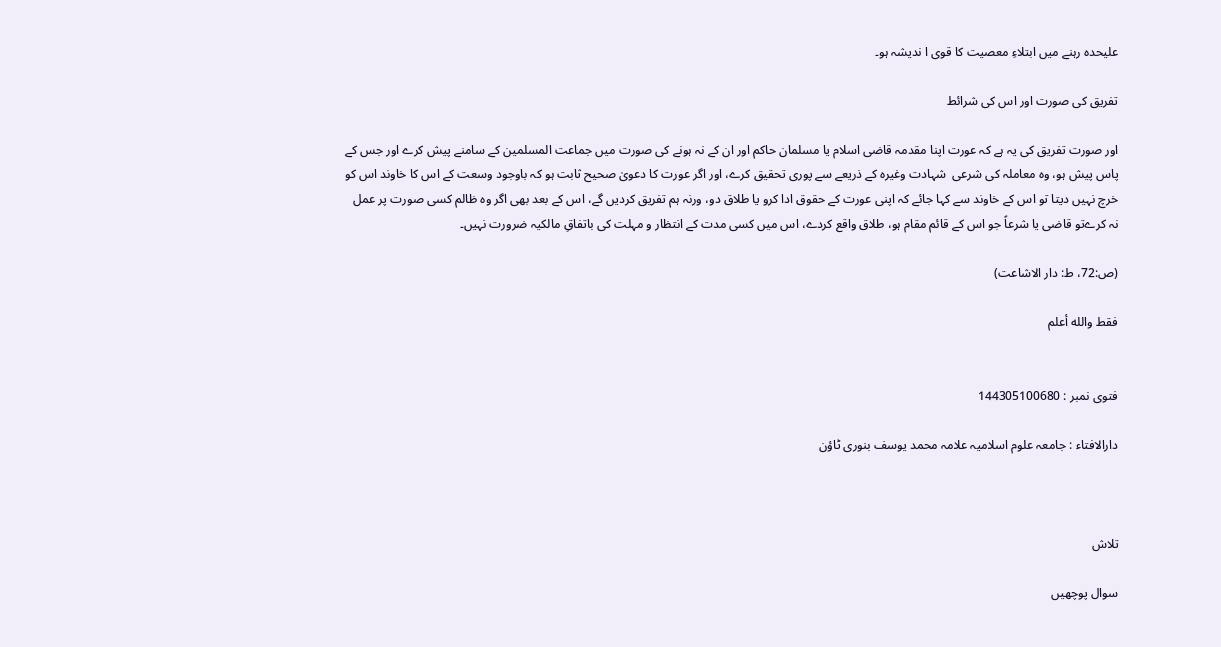علیحدہ رہنے میں ابتلاءِ معصیت کا قوی ا ندیشہ ہو۔

تفریق کی صورت اور اس کی شرائط

اور صورت تفریق کی یہ ہے کہ عورت اپنا مقدمہ قاضی اسلام یا مسلمان حاکم اور ان کے نہ ہونے کی صورت میں جماعت المسلمین کے سامنے پیش کرے اور جس کے پاس پیش ہو، وہ معاملہ کی شرعی  شہادت وغیرہ کے ذریعے سے پوری تحقیق کرے، اور اگر عورت کا دعویٰ صحیح ثابت ہو کہ باوجود وسعت کے اس کا خاوند اس کو خرچ نہیں دیتا تو اس کے خاوند سے کہا جائے کہ اپنی عورت کے حقوق ادا کرو یا طلاق دو، ورنہ ہم تفریق کردیں گے، اس کے بعد بھی اگر وہ ظالم کسی صورت پر عمل نہ کرےتو قاضی یا شرعاً جو اس کے قائم مقام ہو، طلاق واقع کردے، اس میں کسی مدت کے انتظار و مہلت کی باتفاقِ مالکیہ ضرورت نہیں۔

(ص:72، ط: دار الاشاعت)

فقط والله أعلم


فتوی نمبر : 144305100680

دارالافتاء : جامعہ علوم اسلامیہ علامہ محمد یوسف بنوری ٹاؤن



تلاش

سوال پوچھیں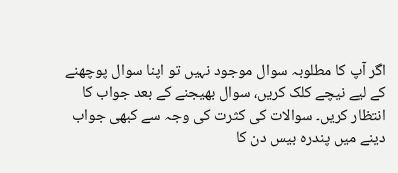اگر آپ کا مطلوبہ سوال موجود نہیں تو اپنا سوال پوچھنے کے لیے نیچے کلک کریں، سوال بھیجنے کے بعد جواب کا انتظار کریں۔ سوالات کی کثرت کی وجہ سے کبھی جواب دینے میں پندرہ بیس دن کا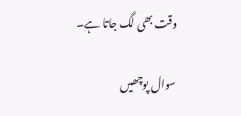وقت بھی لگ جاتا ہے۔

سوال پوچھیں